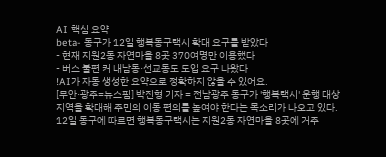AI 핵심 요약
beta- 동구가 12일 행복동구택시 확대 요구를 받았다
- 현재 지원2동 자연마을 8곳 370여명만 이용했다
- 버스 불편 커 내남동·선교동도 도입 요구 나왔다
!AI가 자동 생성한 요약으로 정확하지 않을 수 있어요.
[무안·광주=뉴스핌] 박진형 기자 = 전남광주 동구가 '행복택시' 운행 대상 지역을 확대해 주민의 이동 편의를 높여야 한다는 목소리가 나오고 있다.
12일 동구에 따르면 행복동구택시는 지원2동 자연마을 8곳에 거주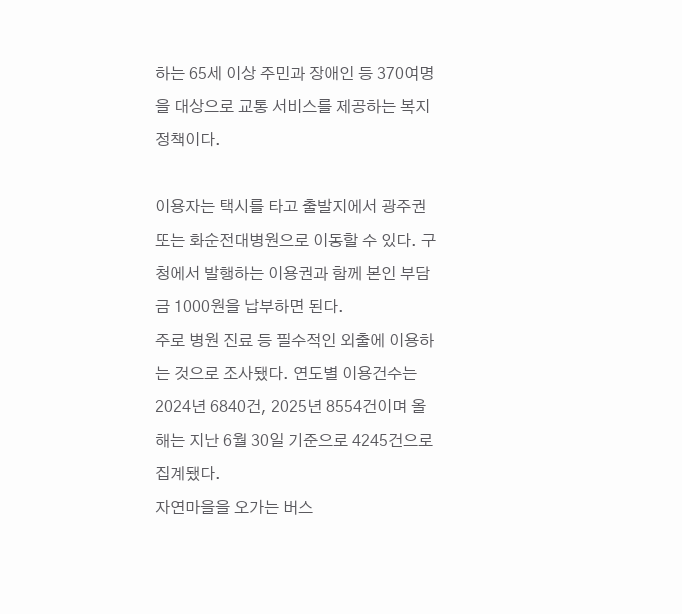하는 65세 이상 주민과 장애인 등 370여명을 대상으로 교통 서비스를 제공하는 복지 정책이다.

이용자는 택시를 타고 출발지에서 광주권 또는 화순전대병원으로 이동할 수 있다. 구청에서 발행하는 이용권과 함께 본인 부담금 1000원을 납부하면 된다.
주로 병원 진료 등 필수적인 외출에 이용하는 것으로 조사됐다. 연도별 이용건수는 2024년 6840건, 2025년 8554건이며 올해는 지난 6월 30일 기준으로 4245건으로 집계됐다.
자연마을을 오가는 버스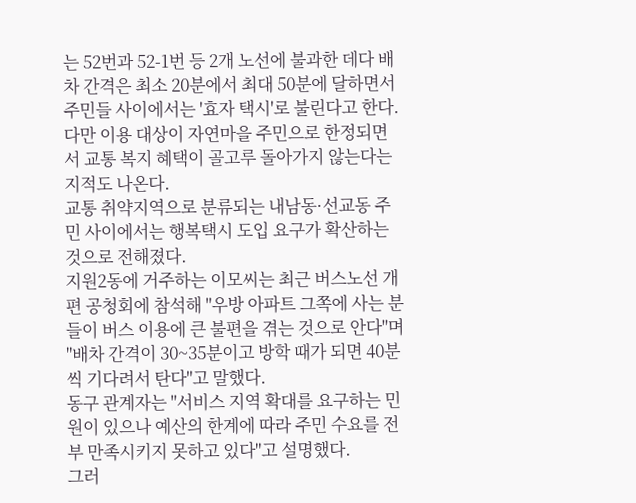는 52번과 52-1번 등 2개 노선에 불과한 데다 배차 간격은 최소 20분에서 최대 50분에 달하면서 주민들 사이에서는 '효자 택시'로 불린다고 한다.
다만 이용 대상이 자연마을 주민으로 한정되면서 교통 복지 혜택이 골고루 돌아가지 않는다는 지적도 나온다.
교통 취약지역으로 분류되는 내남동·선교동 주민 사이에서는 행복택시 도입 요구가 확산하는 것으로 전해졌다.
지원2동에 거주하는 이모씨는 최근 버스노선 개편 공청회에 참석해 "우방 아파트 그쪽에 사는 분들이 버스 이용에 큰 불편을 겪는 것으로 안다"며 "배차 간격이 30~35분이고 방학 때가 되면 40분씩 기다려서 탄다"고 말했다.
동구 관계자는 "서비스 지역 확대를 요구하는 민원이 있으나 예산의 한계에 따라 주민 수요를 전부 만족시키지 못하고 있다"고 설명했다.
그러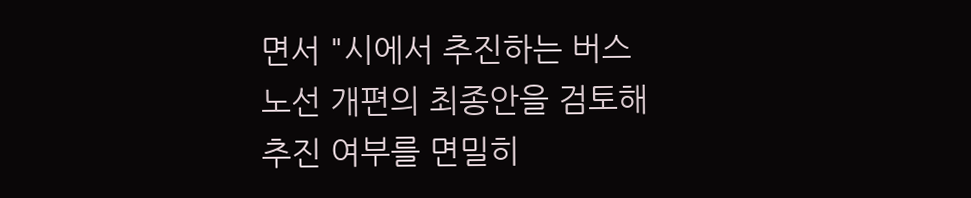면서 "시에서 추진하는 버스 노선 개편의 최종안을 검토해 추진 여부를 면밀히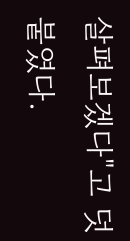살펴보겠다"고 덧붙였다.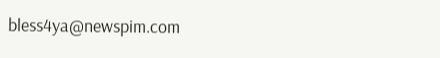bless4ya@newspim.com